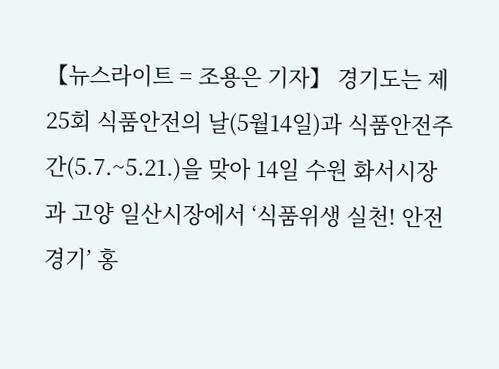【뉴스라이트 = 조용은 기자】 경기도는 제25회 식품안전의 날(5월14일)과 식품안전주간(5.7.~5.21.)을 맞아 14일 수원 화서시장과 고양 일산시장에서 ‘식품위생 실천! 안전 경기’ 홍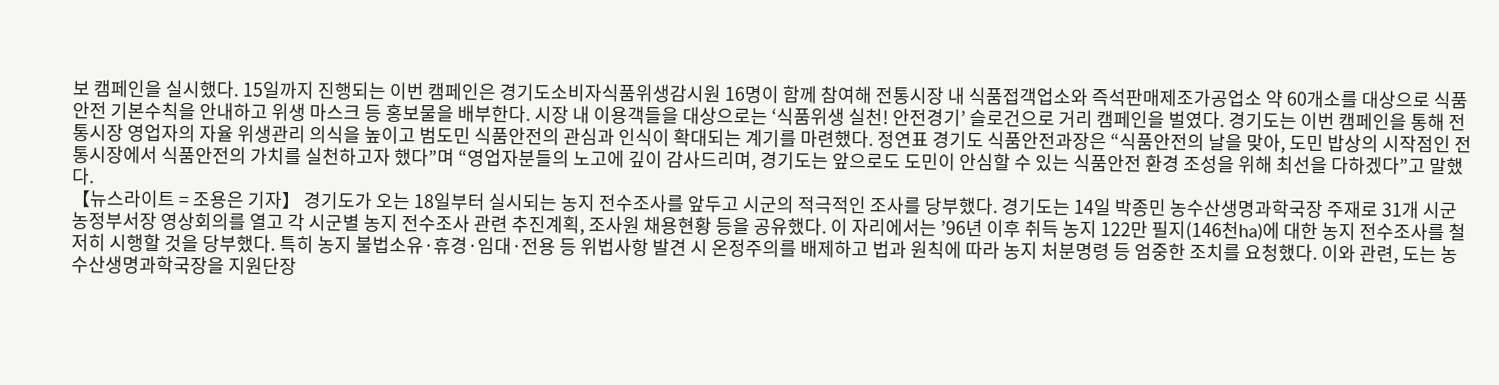보 캠페인을 실시했다. 15일까지 진행되는 이번 캠페인은 경기도소비자식품위생감시원 16명이 함께 참여해 전통시장 내 식품접객업소와 즉석판매제조가공업소 약 60개소를 대상으로 식품안전 기본수칙을 안내하고 위생 마스크 등 홍보물을 배부한다. 시장 내 이용객들을 대상으로는 ‘식품위생 실천! 안전경기’ 슬로건으로 거리 캠페인을 벌였다. 경기도는 이번 캠페인을 통해 전통시장 영업자의 자율 위생관리 의식을 높이고 범도민 식품안전의 관심과 인식이 확대되는 계기를 마련했다. 정연표 경기도 식품안전과장은 “식품안전의 날을 맞아, 도민 밥상의 시작점인 전통시장에서 식품안전의 가치를 실천하고자 했다”며 “영업자분들의 노고에 깊이 감사드리며, 경기도는 앞으로도 도민이 안심할 수 있는 식품안전 환경 조성을 위해 최선을 다하겠다”고 말했다.
【뉴스라이트 = 조용은 기자】 경기도가 오는 18일부터 실시되는 농지 전수조사를 앞두고 시군의 적극적인 조사를 당부했다. 경기도는 14일 박종민 농수산생명과학국장 주재로 31개 시군 농정부서장 영상회의를 열고 각 시군별 농지 전수조사 관련 추진계획, 조사원 채용현황 등을 공유했다. 이 자리에서는 ’96년 이후 취득 농지 122만 필지(146천ha)에 대한 농지 전수조사를 철저히 시행할 것을 당부했다. 특히 농지 불법소유·휴경·임대·전용 등 위법사항 발견 시 온정주의를 배제하고 법과 원칙에 따라 농지 처분명령 등 엄중한 조치를 요청했다. 이와 관련, 도는 농수산생명과학국장을 지원단장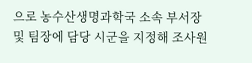으로 농수산생명과학국 소속 부서장 및 팀장에 담당 시군을 지정해 조사원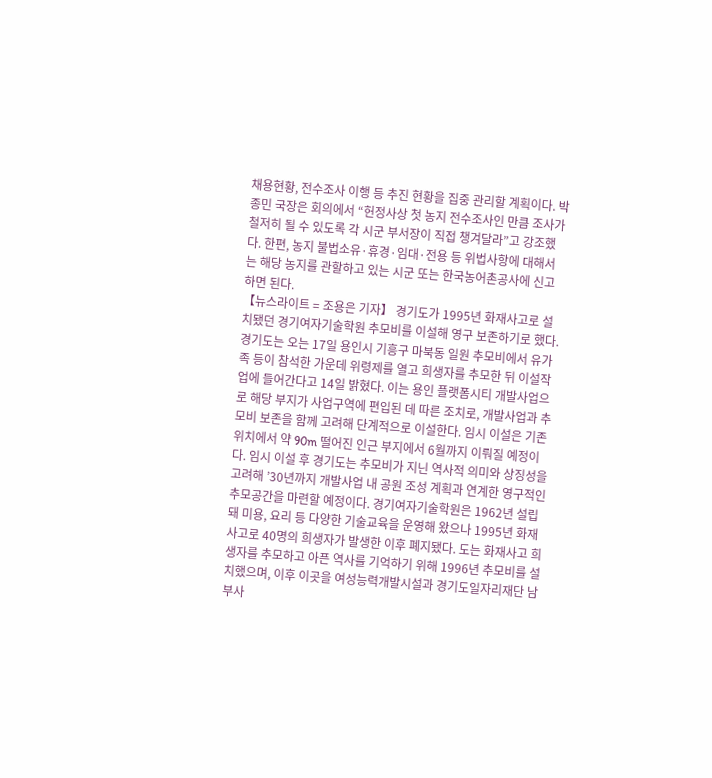채용현황, 전수조사 이행 등 추진 현황을 집중 관리할 계획이다. 박종민 국장은 회의에서 “헌정사상 첫 농지 전수조사인 만큼 조사가 철저히 될 수 있도록 각 시군 부서장이 직접 챙겨달라”고 강조했다. 한편, 농지 불법소유·휴경·임대·전용 등 위법사항에 대해서는 해당 농지를 관할하고 있는 시군 또는 한국농어촌공사에 신고하면 된다.
【뉴스라이트 = 조용은 기자】 경기도가 1995년 화재사고로 설치됐던 경기여자기술학원 추모비를 이설해 영구 보존하기로 했다. 경기도는 오는 17일 용인시 기흥구 마북동 일원 추모비에서 유가족 등이 참석한 가운데 위령제를 열고 희생자를 추모한 뒤 이설작업에 들어간다고 14일 밝혔다. 이는 용인 플랫폼시티 개발사업으로 해당 부지가 사업구역에 편입된 데 따른 조치로, 개발사업과 추모비 보존을 함께 고려해 단계적으로 이설한다. 임시 이설은 기존 위치에서 약 90m 떨어진 인근 부지에서 6월까지 이뤄질 예정이다. 임시 이설 후 경기도는 추모비가 지닌 역사적 의미와 상징성을 고려해 ’30년까지 개발사업 내 공원 조성 계획과 연계한 영구적인 추모공간을 마련할 예정이다. 경기여자기술학원은 1962년 설립돼 미용, 요리 등 다양한 기술교육을 운영해 왔으나 1995년 화재사고로 40명의 희생자가 발생한 이후 폐지됐다. 도는 화재사고 희생자를 추모하고 아픈 역사를 기억하기 위해 1996년 추모비를 설치했으며, 이후 이곳을 여성능력개발시설과 경기도일자리재단 남부사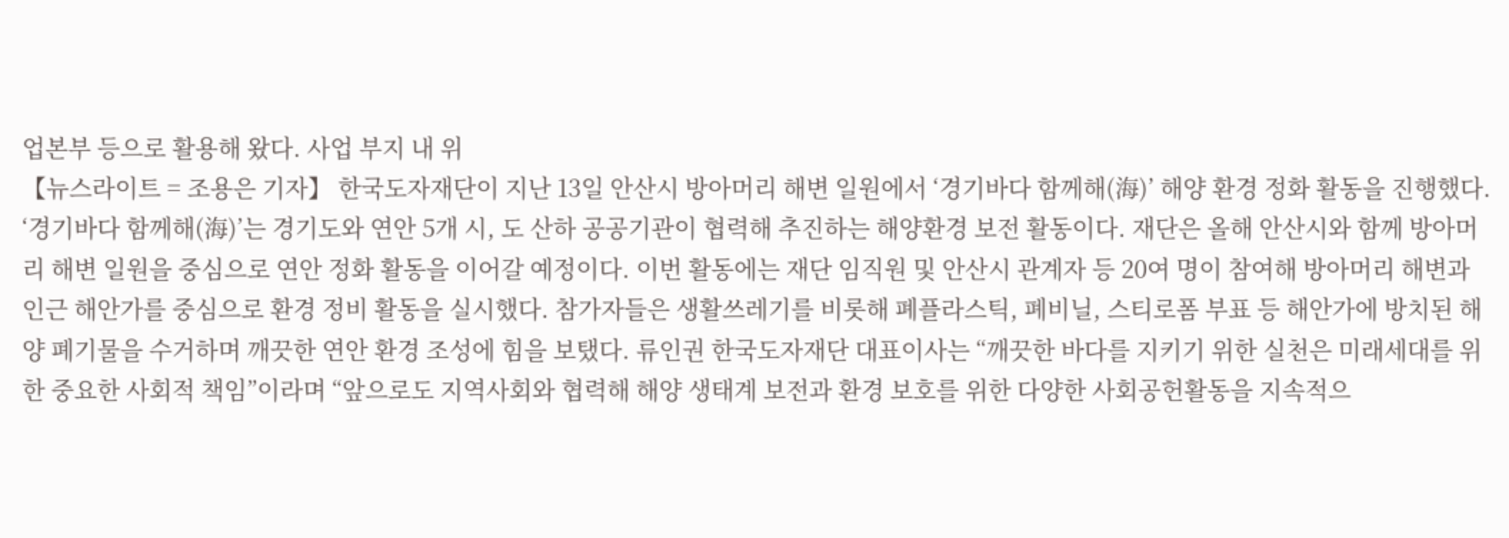업본부 등으로 활용해 왔다. 사업 부지 내 위
【뉴스라이트 = 조용은 기자】 한국도자재단이 지난 13일 안산시 방아머리 해변 일원에서 ‘경기바다 함께해(海)’ 해양 환경 정화 활동을 진행했다. ‘경기바다 함께해(海)’는 경기도와 연안 5개 시, 도 산하 공공기관이 협력해 추진하는 해양환경 보전 활동이다. 재단은 올해 안산시와 함께 방아머리 해변 일원을 중심으로 연안 정화 활동을 이어갈 예정이다. 이번 활동에는 재단 임직원 및 안산시 관계자 등 20여 명이 참여해 방아머리 해변과 인근 해안가를 중심으로 환경 정비 활동을 실시했다. 참가자들은 생활쓰레기를 비롯해 폐플라스틱, 폐비닐, 스티로폼 부표 등 해안가에 방치된 해양 폐기물을 수거하며 깨끗한 연안 환경 조성에 힘을 보탰다. 류인권 한국도자재단 대표이사는 “깨끗한 바다를 지키기 위한 실천은 미래세대를 위한 중요한 사회적 책임”이라며 “앞으로도 지역사회와 협력해 해양 생태계 보전과 환경 보호를 위한 다양한 사회공헌활동을 지속적으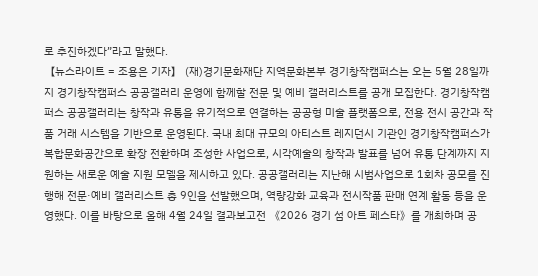로 추진하겠다”라고 말했다.
【뉴스라이트 = 조용은 기자】 (재)경기문화재단 지역문화본부 경기창작캠퍼스는 오는 5월 28일까지 경기창작캠퍼스 공공갤러리 운영에 함께할 전문 및 예비 갤러리스트를 공개 모집한다. 경기창작캠퍼스 공공갤러리는 창작과 유통을 유기적으로 연결하는 공공형 미술 플랫폼으로, 전용 전시 공간과 작품 거래 시스템을 기반으로 운영된다. 국내 최대 규모의 아티스트 레지던시 기관인 경기창작캠퍼스가 복합문화공간으로 확장 전환하며 조성한 사업으로, 시각예술의 창작과 발표를 넘어 유통 단계까지 지원하는 새로운 예술 지원 모델을 제시하고 있다. 공공갤러리는 지난해 시범사업으로 1회차 공모를 진행해 전문·예비 갤러리스트 총 9인을 선발했으며, 역량강화 교육과 전시작품 판매 연계 활동 등을 운영했다. 이를 바탕으로 올해 4월 24일 결과보고전 《2026 경기 섬 아트 페스타》를 개최하며 공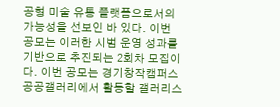공형 미술 유통 플랫폼으로서의 가능성을 선보인 바 있다. 이번 공모는 이러한 시범 운영 성과를 기반으로 추진되는 2회차 모집이다. 이번 공모는 경기창작캠퍼스 공공갤러리에서 활동할 갤러리스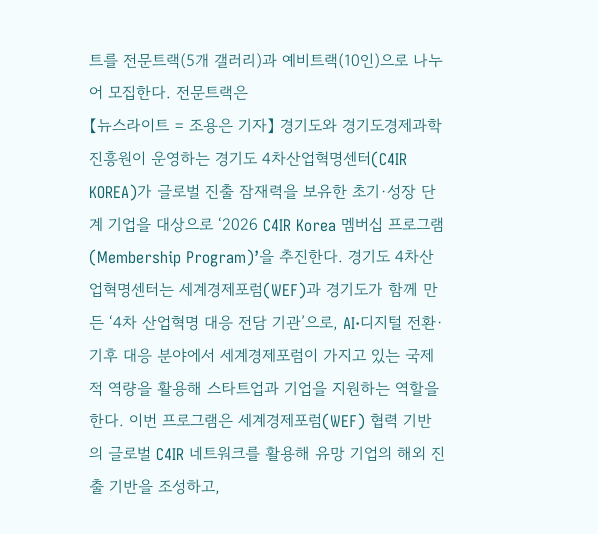트를 전문트랙(5개 갤러리)과 예비트랙(10인)으로 나누어 모집한다. 전문트랙은
【뉴스라이트 = 조용은 기자】 경기도와 경기도경제과학진흥원이 운영하는 경기도 4차산업혁명센터(C4IR KOREA)가 글로벌 진출 잠재력을 보유한 초기·성장 단계 기업을 대상으로 ‘2026 C4IR Korea 멤버십 프로그램(Membership Program)’을 추진한다. 경기도 4차산업혁명센터는 세계경제포럼(WEF)과 경기도가 함께 만든 ‘4차 산업혁명 대응 전담 기관’으로, AI·디지털 전환·기후 대응 분야에서 세계경제포럼이 가지고 있는 국제적 역량을 활용해 스타트업과 기업을 지원하는 역할을 한다. 이번 프로그램은 세계경제포럼(WEF) 협력 기반의 글로벌 C4IR 네트워크를 활용해 유망 기업의 해외 진출 기반을 조성하고,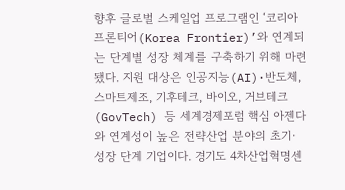향후 글로벌 스케일업 프로그램인 ‘코리아 프론티어(Korea Frontier)’와 연계되는 단계별 성장 체계를 구축하기 위해 마련됐다. 지원 대상은 인공지능(AI)·반도체, 스마트제조, 기후테크, 바이오, 거브테크(GovTech) 등 세계경제포럼 핵심 아젠다와 연계성이 높은 전략산업 분야의 초기·성장 단계 기업이다. 경기도 4차산업혁명센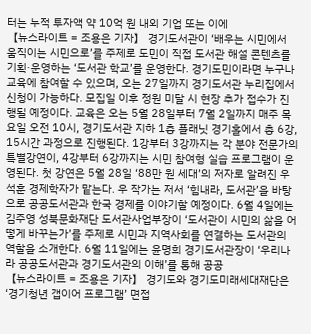터는 누적 투자액 약 10억 원 내외 기업 또는 이에
【뉴스라이트 = 조용은 기자】 경기도서관이 ‘배우는 시민에서 움직이는 시민으로’를 주제로 도민이 직접 도서관 해설 콘텐츠를 기획·운영하는 ‘도서관 학교’를 운영한다. 경기도민이라면 누구나 교육에 참여할 수 있으며, 오는 27일까지 경기도서관 누리집에서 신청이 가능하다. 모집일 이후 정원 미달 시 현장 추가 접수가 진행될 예정이다. 교육은 오는 5월 28일부터 7월 2일까지 매주 목요일 오전 10시, 경기도서관 지하 1층 플래닛 경기홀에서 총 6강, 15시간 과정으로 진행된다. 1강부터 3강까지는 각 분야 전문가의 특별강연이, 4강부터 6강까지는 시민 참여형 실습 프로그램이 운영된다. 첫 강연은 5월 28일 ‘88만 원 세대’의 저자로 알려진 우석훈 경제학자가 맡는다. 우 작가는 저서 ‘힘내라, 도서관’을 바탕으로 공공도서관과 한국 경제를 이야기할 예정이다. 6월 4일에는 김주영 성북문화재단 도서관사업부장이 ‘도서관이 시민의 삶을 어떻게 바꾸는가’를 주제로 시민과 지역사회를 연결하는 도서관의 역할을 소개한다. 6월 11일에는 윤명희 경기도서관장이 ‘우리나라 공공도서관과 경기도서관의 이해’를 통해 공공
【뉴스라이트 = 조용은 기자】 경기도와 경기도미래세대재단은 ‘경기청년 갭이어 프로그램’ 면접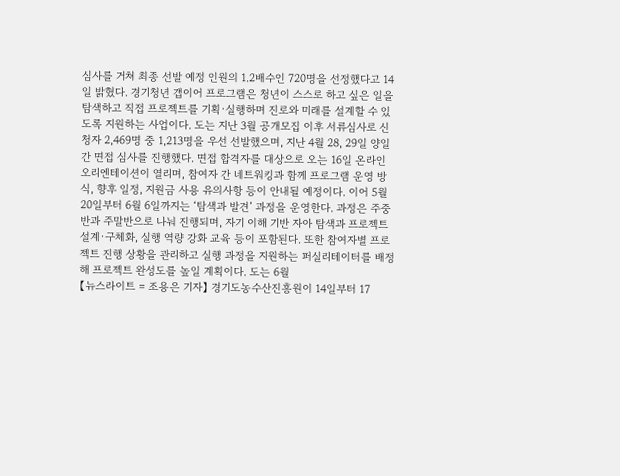심사를 거쳐 최종 선발 예정 인원의 1.2배수인 720명을 선정했다고 14일 밝혔다. 경기청년 갭이어 프로그램은 청년이 스스로 하고 싶은 일을 탐색하고 직접 프로젝트를 기획·실행하며 진로와 미래를 설계할 수 있도록 지원하는 사업이다. 도는 지난 3월 공개모집 이후 서류심사로 신청자 2,469명 중 1,213명을 우선 선발했으며, 지난 4월 28, 29일 양일간 면접 심사를 진행했다. 면접 합격자를 대상으로 오는 16일 온라인 오리엔테이션이 열리며, 참여자 간 네트워킹과 함께 프로그램 운영 방식, 향후 일정, 지원금 사용 유의사항 등이 안내될 예정이다. 이어 5월 20일부터 6월 6일까지는 ‘탐색과 발견’ 과정을 운영한다. 과정은 주중반과 주말반으로 나눠 진행되며, 자기 이해 기반 자아 탐색과 프로젝트 설계·구체화, 실행 역량 강화 교육 등이 포함된다. 또한 참여자별 프로젝트 진행 상황을 관리하고 실행 과정을 지원하는 퍼실리테이터를 배정해 프로젝트 완성도를 높일 계획이다. 도는 6월
【뉴스라이트 = 조용은 기자】 경기도농수산진흥원이 14일부터 17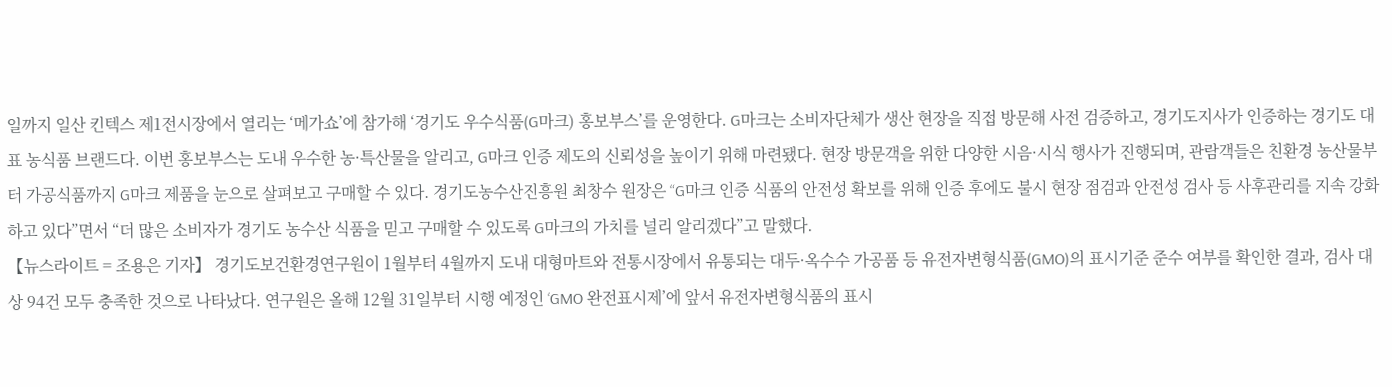일까지 일산 킨텍스 제1전시장에서 열리는 ‘메가쇼’에 참가해 ‘경기도 우수식품(G마크) 홍보부스’를 운영한다. G마크는 소비자단체가 생산 현장을 직접 방문해 사전 검증하고, 경기도지사가 인증하는 경기도 대표 농식품 브랜드다. 이번 홍보부스는 도내 우수한 농·특산물을 알리고, G마크 인증 제도의 신뢰성을 높이기 위해 마련됐다. 현장 방문객을 위한 다양한 시음·시식 행사가 진행되며, 관람객들은 친환경 농산물부터 가공식품까지 G마크 제품을 눈으로 살펴보고 구매할 수 있다. 경기도농수산진흥원 최창수 원장은 “G마크 인증 식품의 안전성 확보를 위해 인증 후에도 불시 현장 점검과 안전성 검사 등 사후관리를 지속 강화하고 있다”면서 “더 많은 소비자가 경기도 농수산 식품을 믿고 구매할 수 있도록 G마크의 가치를 널리 알리겠다”고 말했다.
【뉴스라이트 = 조용은 기자】 경기도보건환경연구원이 1월부터 4월까지 도내 대형마트와 전통시장에서 유통되는 대두·옥수수 가공품 등 유전자변형식품(GMO)의 표시기준 준수 여부를 확인한 결과, 검사 대상 94건 모두 충족한 것으로 나타났다. 연구원은 올해 12월 31일부터 시행 예정인 ‘GMO 완전표시제’에 앞서 유전자변형식품의 표시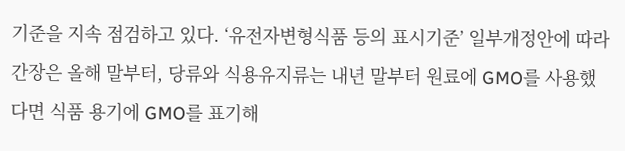기준을 지속 점검하고 있다. ‘유전자변형식품 등의 표시기준’ 일부개정안에 따라 간장은 올해 말부터, 당류와 식용유지류는 내년 말부터 원료에 GMO를 사용했다면 식품 용기에 GMO를 표기해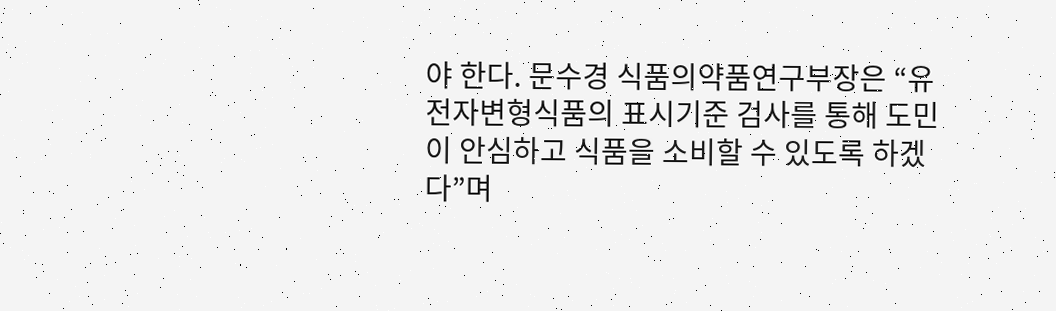야 한다. 문수경 식품의약품연구부장은 “유전자변형식품의 표시기준 검사를 통해 도민이 안심하고 식품을 소비할 수 있도록 하겠다”며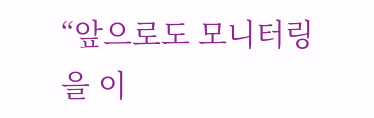“앞으로도 모니터링을 이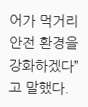어가 먹거리 안전 환경을 강화하겠다”고 말했다.